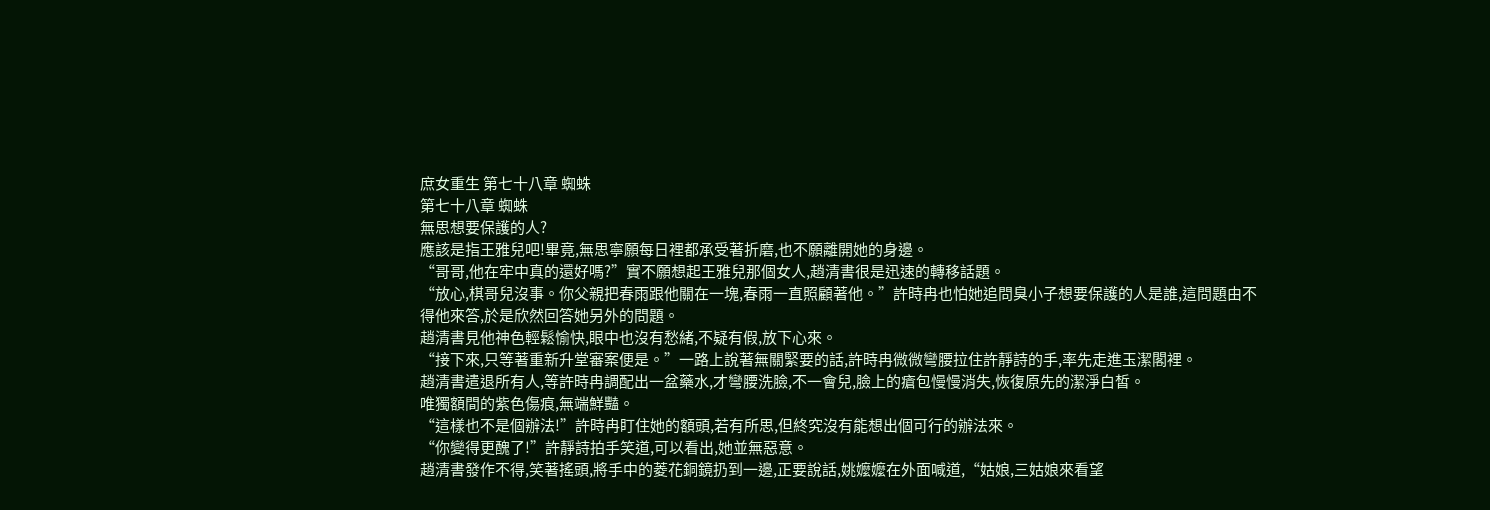庶女重生 第七十八章 蜘蛛
第七十八章 蜘蛛
無思想要保護的人?
應該是指王雅兒吧!畢竟,無思寧願每日裡都承受著折磨,也不願離開她的身邊。
“哥哥,他在牢中真的還好嗎?”實不願想起王雅兒那個女人,趙清書很是迅速的轉移話題。
“放心,棋哥兒沒事。你父親把春雨跟他關在一塊,春雨一直照顧著他。”許時冉也怕她追問臭小子想要保護的人是誰,這問題由不得他來答,於是欣然回答她另外的問題。
趙清書見他神色輕鬆愉快,眼中也沒有愁緒,不疑有假,放下心來。
“接下來,只等著重新升堂審案便是。”一路上說著無關緊要的話,許時冉微微彎腰拉住許靜詩的手,率先走進玉潔閣裡。
趙清書遣退所有人,等許時冉調配出一盆藥水,才彎腰洗臉,不一會兒,臉上的瘡包慢慢消失,恢復原先的潔淨白皙。
唯獨額間的紫色傷痕,無端鮮豔。
“這樣也不是個辦法!”許時冉盯住她的額頭,若有所思,但終究沒有能想出個可行的辦法來。
“你變得更醜了!”許靜詩拍手笑道,可以看出,她並無惡意。
趙清書發作不得,笑著搖頭,將手中的菱花銅鏡扔到一邊,正要說話,姚嬤嬤在外面喊道,“姑娘,三姑娘來看望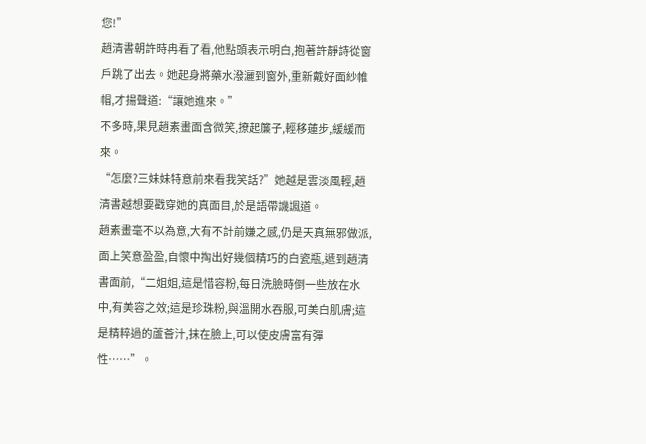您!”
趙清書朝許時冉看了看,他點頭表示明白,抱著許靜詩從窗戶跳了出去。她起身將藥水潑灑到窗外,重新戴好面紗帷帽,才揚聲道:“讓她進來。”
不多時,果見趙素畫面含微笑,撩起簾子,輕移蓮步,緩緩而來。
“怎麼?三妹妹特意前來看我笑話?”她越是雲淡風輕,趙清書越想要戳穿她的真面目,於是語帶譏諷道。
趙素畫毫不以為意,大有不計前嫌之感,仍是天真無邪做派,面上笑意盈盈,自懷中掏出好幾個精巧的白瓷瓶,遞到趙清書面前,“二姐姐,這是惜容粉,每日洗臉時倒一些放在水中,有美容之效;這是珍珠粉,與溫開水吞服,可美白肌膚;這是精粹過的蘆薈汁,抹在臉上,可以使皮膚富有彈性……”。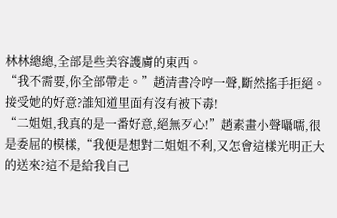林林總總,全部是些美容護膚的東西。
“我不需要,你全部帶走。”趙清書冷哼一聲,斷然搖手拒絕。接受她的好意?誰知道里面有沒有被下毒!
“二姐姐,我真的是一番好意,絕無歹心!”趙素畫小聲囁嚅,很是委屈的模樣,“我便是想對二姐姐不利,又怎會這樣光明正大的送來?這不是給我自己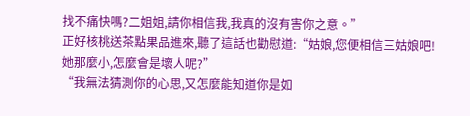找不痛快嗎?二姐姐,請你相信我,我真的沒有害你之意。”
正好核桃送茶點果品進來,聽了這話也勸慰道:“姑娘,您便相信三姑娘吧!她那麼小,怎麼會是壞人呢?”
“我無法猜測你的心思,又怎麼能知道你是如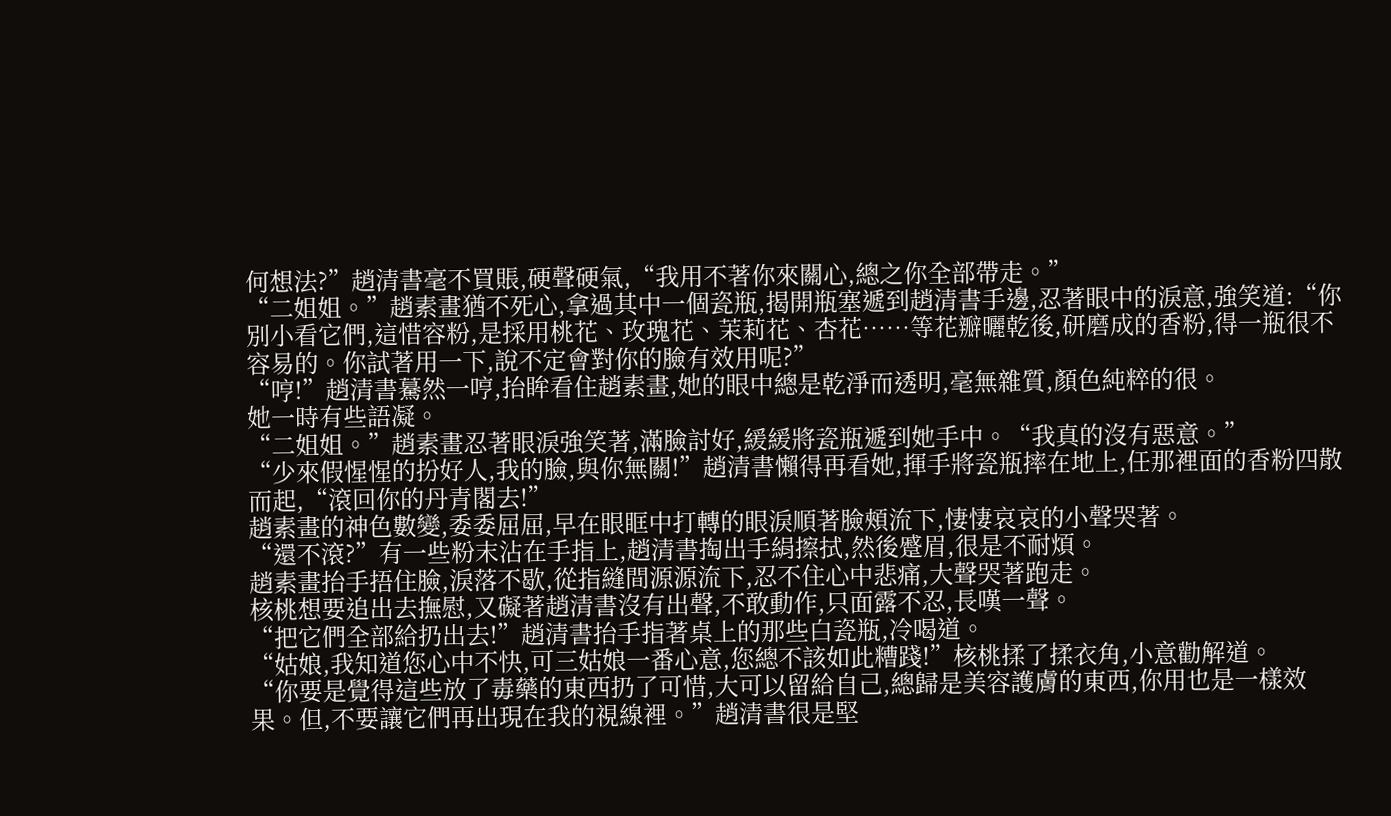何想法?”趙清書毫不買賬,硬聲硬氣,“我用不著你來關心,總之你全部帶走。”
“二姐姐。”趙素畫猶不死心,拿過其中一個瓷瓶,揭開瓶塞遞到趙清書手邊,忍著眼中的淚意,強笑道:“你別小看它們,這惜容粉,是採用桃花、玫瑰花、茉莉花、杏花……等花瓣曬乾後,研磨成的香粉,得一瓶很不容易的。你試著用一下,說不定會對你的臉有效用呢?”
“哼!”趙清書驀然一哼,抬眸看住趙素畫,她的眼中總是乾淨而透明,毫無雜質,顏色純粹的很。
她一時有些語凝。
“二姐姐。”趙素畫忍著眼淚強笑著,滿臉討好,緩緩將瓷瓶遞到她手中。“我真的沒有惡意。”
“少來假惺惺的扮好人,我的臉,與你無關!”趙清書懶得再看她,揮手將瓷瓶摔在地上,任那裡面的香粉四散而起,“滾回你的丹青閣去!”
趙素畫的神色數變,委委屈屈,早在眼眶中打轉的眼淚順著臉頰流下,悽悽哀哀的小聲哭著。
“還不滾?”有一些粉末沾在手指上,趙清書掏出手絹擦拭,然後蹙眉,很是不耐煩。
趙素畫抬手捂住臉,淚落不歇,從指縫間源源流下,忍不住心中悲痛,大聲哭著跑走。
核桃想要追出去撫慰,又礙著趙清書沒有出聲,不敢動作,只面露不忍,長嘆一聲。
“把它們全部給扔出去!”趙清書抬手指著桌上的那些白瓷瓶,冷喝道。
“姑娘,我知道您心中不快,可三姑娘一番心意,您總不該如此糟踐!”核桃揉了揉衣角,小意勸解道。
“你要是覺得這些放了毒藥的東西扔了可惜,大可以留給自己,總歸是美容護膚的東西,你用也是一樣效果。但,不要讓它們再出現在我的視線裡。”趙清書很是堅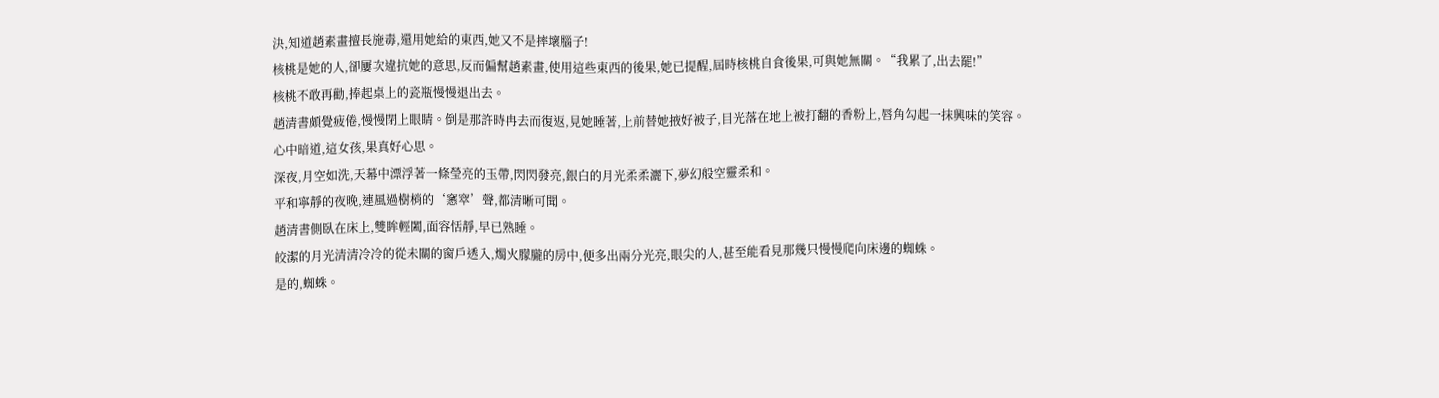決,知道趙素畫擅長施毒,還用她給的東西,她又不是摔壞腦子!
核桃是她的人,卻屢次違抗她的意思,反而偏幫趙素畫,使用這些東西的後果,她已提醒,屆時核桃自食後果,可與她無關。“我累了,出去罷!”
核桃不敢再勸,捧起桌上的瓷瓶慢慢退出去。
趙清書頗覺疲倦,慢慢閉上眼睛。倒是那許時冉去而復返,見她睡著,上前替她掖好被子,目光落在地上被打翻的香粉上,唇角勾起一抹興味的笑容。
心中暗道,這女孩,果真好心思。
深夜,月空如洗,天幕中漂浮著一條瑩亮的玉帶,閃閃發亮,銀白的月光柔柔灑下,夢幻般空靈柔和。
平和寧靜的夜晚,連風過樹梢的‘窸窣’聲,都清晰可聞。
趙清書側臥在床上,雙眸輕闔,面容恬靜,早已熟睡。
皎潔的月光清清冷冷的從未關的窗戶透入,燭火朦朧的房中,便多出兩分光亮,眼尖的人,甚至能看見那幾只慢慢爬向床邊的蜘蛛。
是的,蜘蛛。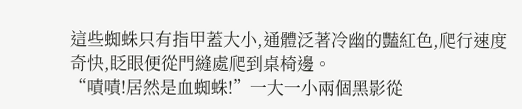這些蜘蛛只有指甲蓋大小,通體泛著冷幽的豔紅色,爬行速度奇快,眨眼便從門縫處爬到桌椅邊。
“嘖嘖!居然是血蜘蛛!”一大一小兩個黑影從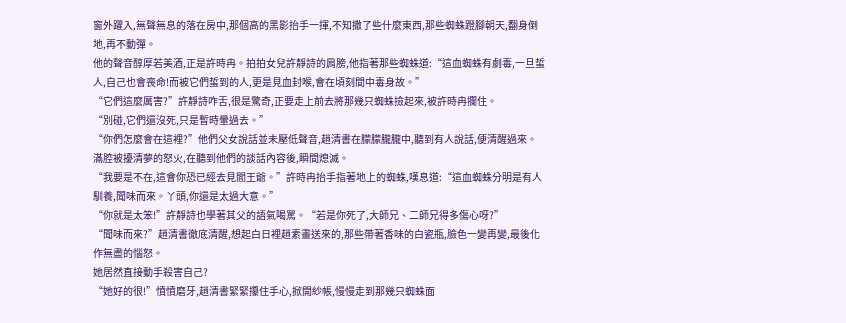窗外躍入,無聲無息的落在房中,那個高的黑影抬手一揮,不知撒了些什麼東西,那些蜘蛛蹬腳朝天,翻身倒地,再不動彈。
他的聲音醇厚若美酒,正是許時冉。拍拍女兒許靜詩的肩膀,他指著那些蜘蛛道:“這血蜘蛛有劇毒,一旦蜇人,自己也會喪命!而被它們蜇到的人,更是見血封喉,會在頃刻間中毒身故。”
“它們這麼厲害?”許靜詩咋舌,很是驚奇,正要走上前去將那幾只蜘蛛撿起來,被許時冉攔住。
“別碰,它們還沒死,只是暫時暈過去。”
“你們怎麼會在這裡?”他們父女說話並未壓低聲音,趙清書在朦朦朧朧中,聽到有人說話,便清醒過來。
滿腔被擾清夢的怒火,在聽到他們的談話內容後,瞬間熄滅。
“我要是不在,這會你恐已經去見閻王爺。”許時冉抬手指著地上的蜘蛛,嘆息道:“這血蜘蛛分明是有人馴養,聞味而來。丫頭,你還是太過大意。”
“你就是太笨!”許靜詩也學著其父的語氣喝罵。“若是你死了,大師兄、二師兄得多傷心呀?”
“聞味而來?”趙清書徹底清醒,想起白日裡趙素畫送來的,那些帶著香味的白瓷瓶,臉色一變再變,最後化作無盡的惱怒。
她居然直接動手殺害自己?
“她好的很!”憤憤磨牙,趙清書緊緊攥住手心,掀開紗帳,慢慢走到那幾只蜘蛛面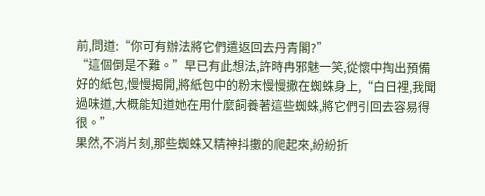前,問道:“你可有辦法將它們遣返回去丹青閣?”
“這個倒是不難。”早已有此想法,許時冉邪魅一笑,從懷中掏出預備好的紙包,慢慢揭開,將紙包中的粉末慢慢撒在蜘蛛身上,“白日裡,我聞過味道,大概能知道她在用什麼飼養著這些蜘蛛,將它們引回去容易得很。”
果然,不消片刻,那些蜘蛛又精神抖擻的爬起來,紛紛折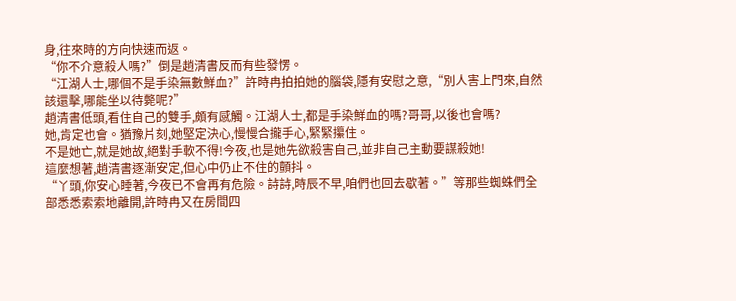身,往來時的方向快速而返。
“你不介意殺人嗎?”倒是趙清書反而有些發愣。
“江湖人士,哪個不是手染無數鮮血?”許時冉拍拍她的腦袋,隱有安慰之意,“別人害上門來,自然該還擊,哪能坐以待斃呢?”
趙清書低頭,看住自己的雙手,頗有感觸。江湖人士,都是手染鮮血的嗎?哥哥,以後也會嗎?
她,肯定也會。猶豫片刻,她堅定決心,慢慢合攏手心,緊緊攥住。
不是她亡,就是她故,絕對手軟不得!今夜,也是她先欲殺害自己,並非自己主動要謀殺她!
這麼想著,趙清書逐漸安定,但心中仍止不住的顫抖。
“丫頭,你安心睡著,今夜已不會再有危險。詩詩,時辰不早,咱們也回去歇著。”等那些蜘蛛們全部悉悉索索地離開,許時冉又在房間四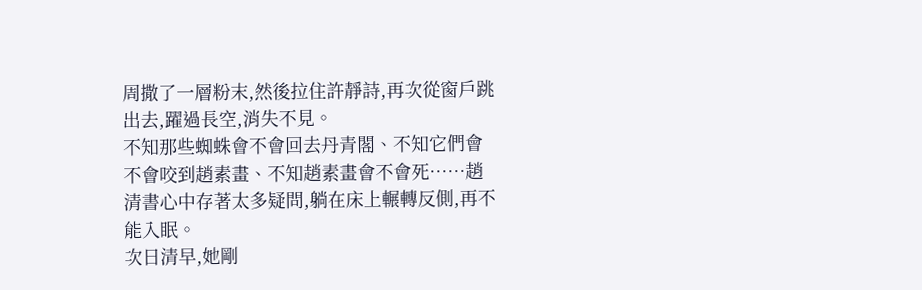周撒了一層粉末,然後拉住許靜詩,再次從窗戶跳出去,躍過長空,消失不見。
不知那些蜘蛛會不會回去丹青閣、不知它們會不會咬到趙素畫、不知趙素畫會不會死……趙清書心中存著太多疑問,躺在床上輾轉反側,再不能入眠。
次日清早,她剛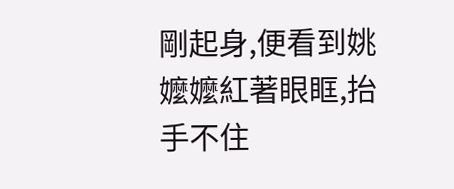剛起身,便看到姚嬤嬤紅著眼眶,抬手不住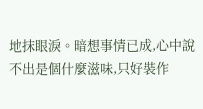地抹眼淚。暗想事情已成,心中說不出是個什麼滋味,只好裝作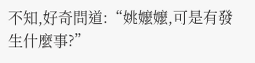不知,好奇問道:“姚嬤嬤,可是有發生什麼事?”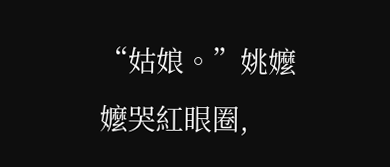“姑娘。”姚嬤嬤哭紅眼圈,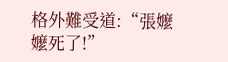格外難受道:“張嬤嬤死了!”